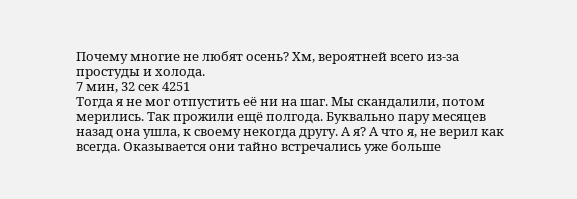Почему многие не любят осень? Хм, вероятней всего из-за простуды и холода.
7 мин, 32 сек 4251
Тогда я не мог отпустить её ни на шаг. Мы скандалили, потом мерились. Так прожили ещё полгода. Буквально пару месяцев назад она ушла, к своему некогда другу. А я? А что я, не верил как всегда. Оказывается они тайно встречались уже больше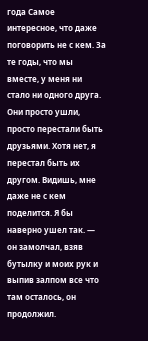года Самое интересное, что даже поговорить не с кем. За те годы, что мы вместе, у меня ни стало ни одного друга. Они просто ушли, просто перестали быть друзьями. Хотя нет, я перестал быть их другом. Видишь, мне даже не с кем поделится. Я бы наверно ушел так. — он замолчал, взяв бутылку и моих рук и выпив залпом все что там осталось, он продолжил.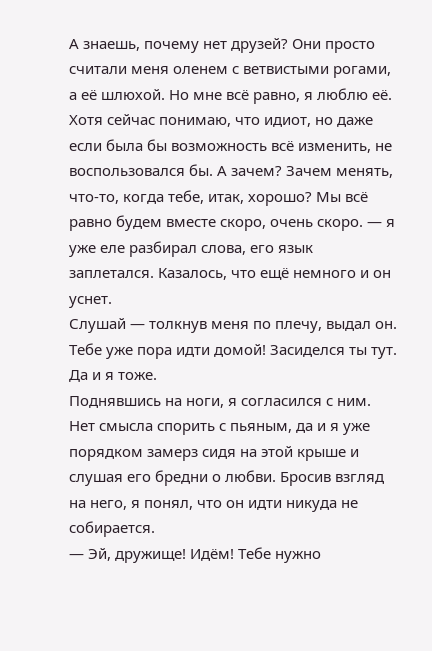А знаешь, почему нет друзей? Они просто считали меня оленем с ветвистыми рогами, а её шлюхой. Но мне всё равно, я люблю её. Хотя сейчас понимаю, что идиот, но даже если была бы возможность всё изменить, не воспользовался бы. А зачем? Зачем менять, что-то, когда тебе, итак, хорошо? Мы всё равно будем вместе скоро, очень скоро. — я уже еле разбирал слова, его язык заплетался. Казалось, что ещё немного и он уснет.
Слушай — толкнув меня по плечу, выдал он. Тебе уже пора идти домой! Засиделся ты тут. Да и я тоже.
Поднявшись на ноги, я согласился с ним. Нет смысла спорить с пьяным, да и я уже порядком замерз сидя на этой крыше и слушая его бредни о любви. Бросив взгляд на него, я понял, что он идти никуда не собирается.
— Эй, дружище! Идём! Тебе нужно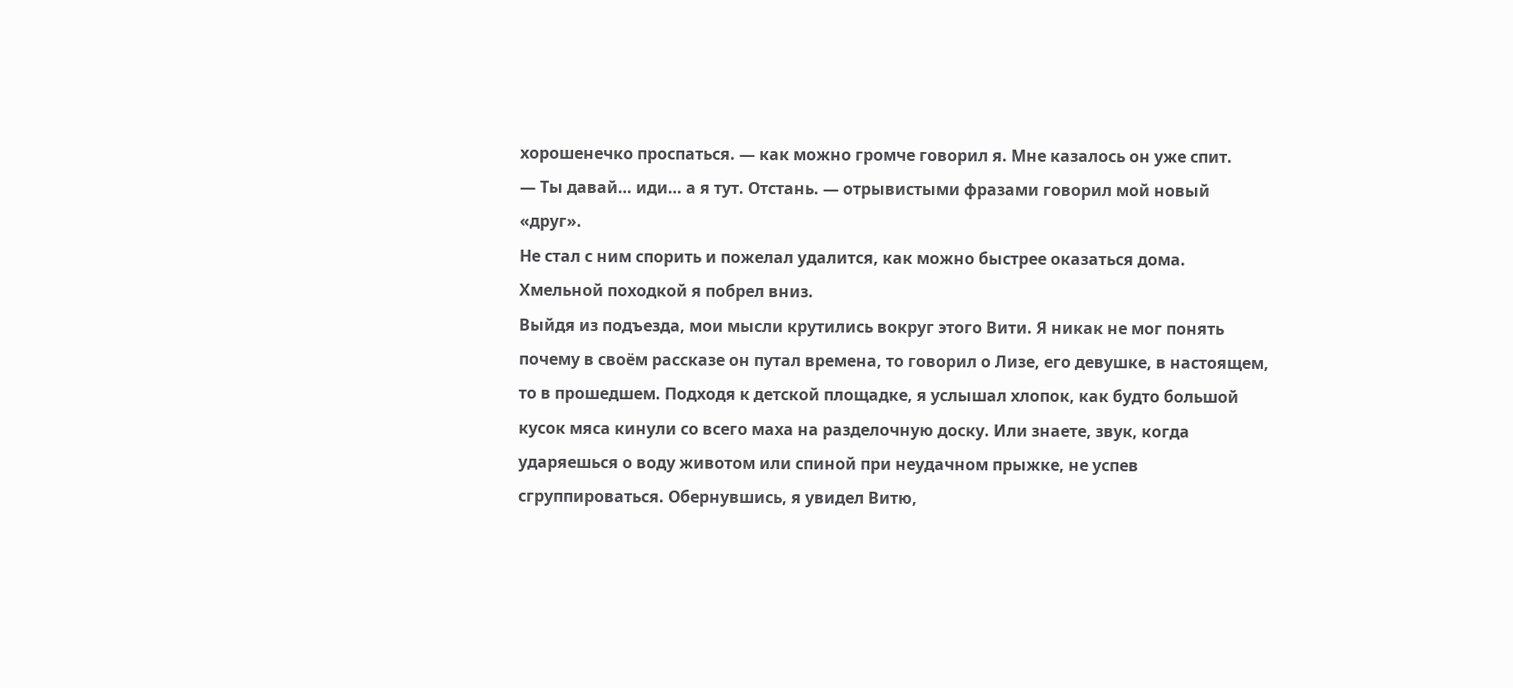хорошенечко проспаться. — как можно громче говорил я. Мне казалось он уже спит.
— Ты давай… иди… а я тут. Отстань. — отрывистыми фразами говорил мой новый «друг».
Не стал с ним спорить и пожелал удалится, как можно быстрее оказаться дома. Хмельной походкой я побрел вниз.
Выйдя из подъезда, мои мысли крутились вокруг этого Вити. Я никак не мог понять почему в своём рассказе он путал времена, то говорил о Лизе, его девушке, в настоящем, то в прошедшем. Подходя к детской площадке, я услышал хлопок, как будто большой кусок мяса кинули со всего маха на разделочную доску. Или знаете, звук, когда ударяешься о воду животом или спиной при неудачном прыжке, не успев сгруппироваться. Обернувшись, я увидел Витю,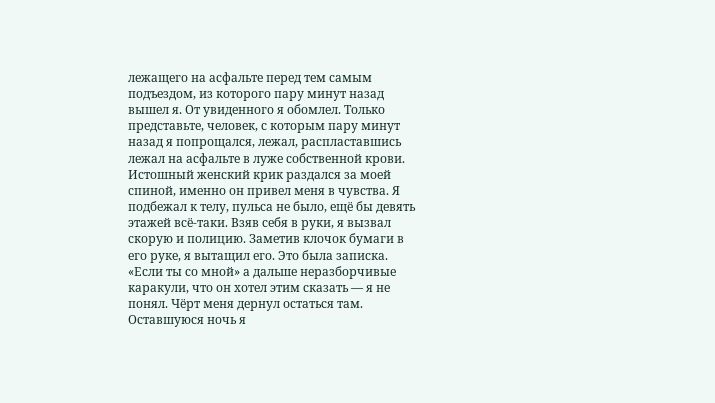лежащего на асфальте перед тем самым подъездом, из которого пару минут назад вышел я. От увиденного я обомлел. Только представьте, человек, с которым пару минут назад я попрощался, лежал, распластавшись лежал на асфальте в луже собственной крови.
Истошный женский крик раздался за моей спиной, именно он привел меня в чувства. Я подбежал к телу, пульса не было, ещё бы девять этажей всё-таки. Взяв себя в руки, я вызвал скорую и полицию. Заметив клочок бумаги в его руке, я вытащил его. Это была записка. «Если ты со мной» а дальше неразборчивые каракули, что он хотел этим сказать — я не понял. Чёрт меня дернул остаться там. Оставшуюся ночь я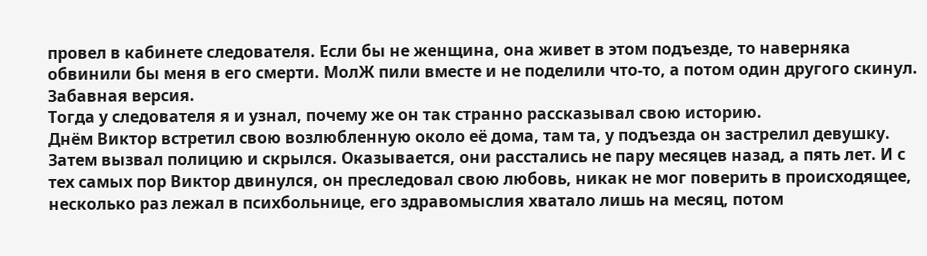провел в кабинете следователя. Если бы не женщина, она живет в этом подъезде, то наверняка обвинили бы меня в его смерти. МолЖ пили вместе и не поделили что-то, а потом один другого скинул. Забавная версия.
Тогда у следователя я и узнал, почему же он так странно рассказывал свою историю.
Днём Виктор встретил свою возлюбленную около её дома, там та, у подъезда он застрелил девушку. Затем вызвал полицию и скрылся. Оказывается, они расстались не пару месяцев назад, а пять лет. И с тех самых пор Виктор двинулся, он преследовал свою любовь, никак не мог поверить в происходящее, несколько раз лежал в психбольнице, его здравомыслия хватало лишь на месяц, потом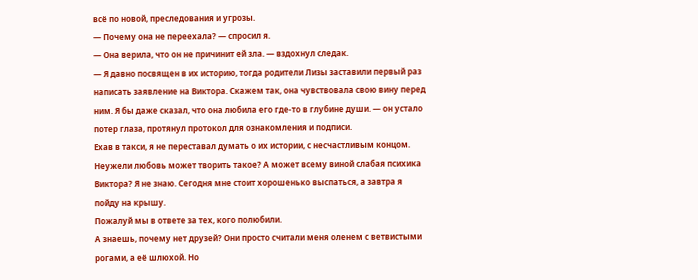всё по новой, преследования и угрозы.
— Почему она не переехала? — спросил я.
— Она верила, что он не причинит ей зла. — вздохнул следак.
— Я давно посвящен в их историю, тогда родители Лизы заставили первый раз написать заявление на Виктора. Скажем так, она чувствовала свою вину перед ним. Я бы даже сказал, что она любила его где-то в глубине души. — он устало потер глаза, протянул протокол для ознакомления и подписи.
Ехав в такси, я не переставал думать о их истории, с несчастливым концом. Неужели любовь может творить такое? А может всему виной слабая психика Виктора? Я не знаю. Сегодня мне стоит хорошенько выспаться, а завтра я пойду на крышу.
Пожалуй мы в ответе за тех, кого полюбили.
А знаешь, почему нет друзей? Они просто считали меня оленем с ветвистыми рогами, а её шлюхой. Но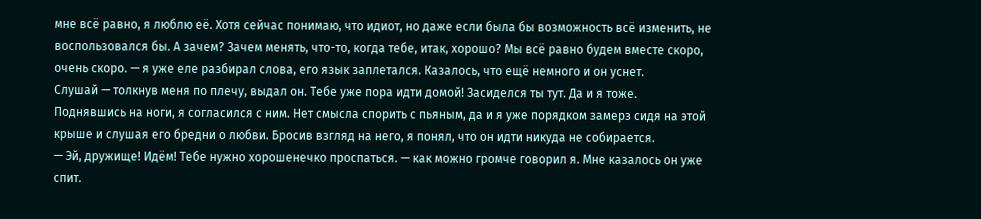мне всё равно, я люблю её. Хотя сейчас понимаю, что идиот, но даже если была бы возможность всё изменить, не воспользовался бы. А зачем? Зачем менять, что-то, когда тебе, итак, хорошо? Мы всё равно будем вместе скоро, очень скоро. — я уже еле разбирал слова, его язык заплетался. Казалось, что ещё немного и он уснет.
Слушай — толкнув меня по плечу, выдал он. Тебе уже пора идти домой! Засиделся ты тут. Да и я тоже.
Поднявшись на ноги, я согласился с ним. Нет смысла спорить с пьяным, да и я уже порядком замерз сидя на этой крыше и слушая его бредни о любви. Бросив взгляд на него, я понял, что он идти никуда не собирается.
— Эй, дружище! Идём! Тебе нужно хорошенечко проспаться. — как можно громче говорил я. Мне казалось он уже спит.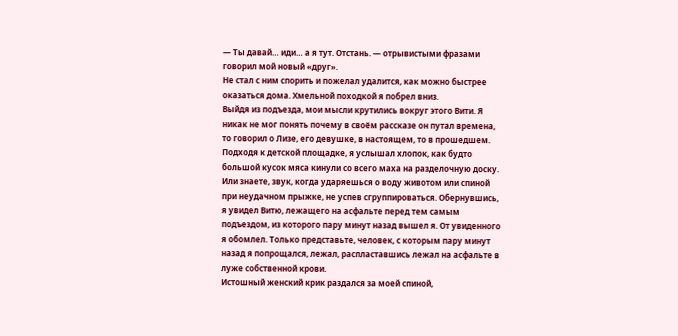— Ты давай… иди… а я тут. Отстань. — отрывистыми фразами говорил мой новый «друг».
Не стал с ним спорить и пожелал удалится, как можно быстрее оказаться дома. Хмельной походкой я побрел вниз.
Выйдя из подъезда, мои мысли крутились вокруг этого Вити. Я никак не мог понять почему в своём рассказе он путал времена, то говорил о Лизе, его девушке, в настоящем, то в прошедшем. Подходя к детской площадке, я услышал хлопок, как будто большой кусок мяса кинули со всего маха на разделочную доску. Или знаете, звук, когда ударяешься о воду животом или спиной при неудачном прыжке, не успев сгруппироваться. Обернувшись, я увидел Витю, лежащего на асфальте перед тем самым подъездом, из которого пару минут назад вышел я. От увиденного я обомлел. Только представьте, человек, с которым пару минут назад я попрощался, лежал, распластавшись лежал на асфальте в луже собственной крови.
Истошный женский крик раздался за моей спиной,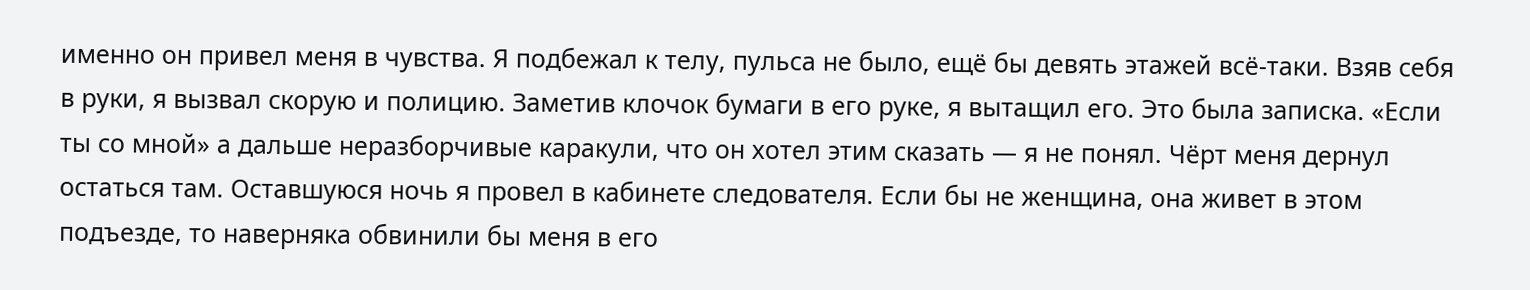именно он привел меня в чувства. Я подбежал к телу, пульса не было, ещё бы девять этажей всё-таки. Взяв себя в руки, я вызвал скорую и полицию. Заметив клочок бумаги в его руке, я вытащил его. Это была записка. «Если ты со мной» а дальше неразборчивые каракули, что он хотел этим сказать — я не понял. Чёрт меня дернул остаться там. Оставшуюся ночь я провел в кабинете следователя. Если бы не женщина, она живет в этом подъезде, то наверняка обвинили бы меня в его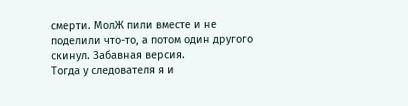смерти. МолЖ пили вместе и не поделили что-то, а потом один другого скинул. Забавная версия.
Тогда у следователя я и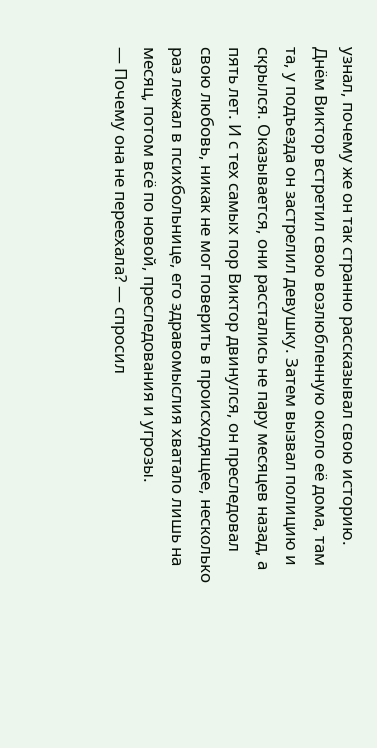узнал, почему же он так странно рассказывал свою историю.
Днём Виктор встретил свою возлюбленную около её дома, там та, у подъезда он застрелил девушку. Затем вызвал полицию и скрылся. Оказывается, они расстались не пару месяцев назад, а пять лет. И с тех самых пор Виктор двинулся, он преследовал свою любовь, никак не мог поверить в происходящее, несколько раз лежал в психбольнице, его здравомыслия хватало лишь на месяц, потом всё по новой, преследования и угрозы.
— Почему она не переехала? — спросил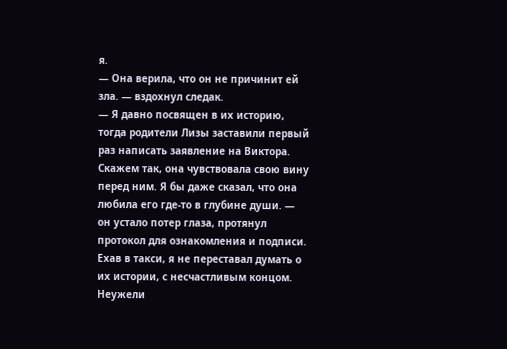я.
— Она верила, что он не причинит ей зла. — вздохнул следак.
— Я давно посвящен в их историю, тогда родители Лизы заставили первый раз написать заявление на Виктора. Скажем так, она чувствовала свою вину перед ним. Я бы даже сказал, что она любила его где-то в глубине души. — он устало потер глаза, протянул протокол для ознакомления и подписи.
Ехав в такси, я не переставал думать о их истории, с несчастливым концом. Неужели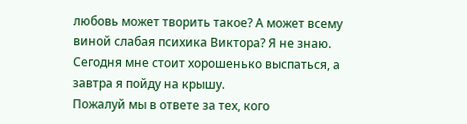любовь может творить такое? А может всему виной слабая психика Виктора? Я не знаю. Сегодня мне стоит хорошенько выспаться, а завтра я пойду на крышу.
Пожалуй мы в ответе за тех, кого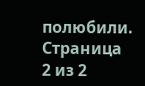полюбили.
Страница 2 из 2